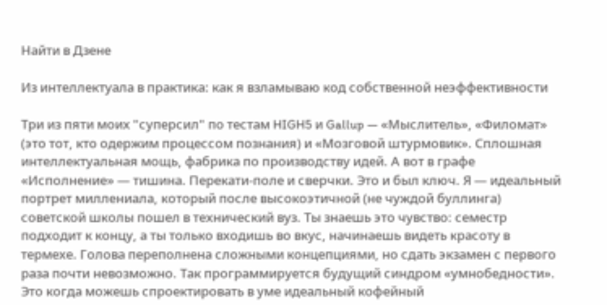Найти в Дзене

Из интеллектуала в практика: как я взламываю код собственной неэффективности

Три из пяти моих "суперсил" по тестам HIGH5 и Gallup — «Мыслитель», «Филомат» (это тот, кто одержим процессом познания) и «Мозговой штурмовик». Сплошная интеллектуальная мощь, фабрика по производству идей. А вот в графе «Исполнение» — тишина. Перекати-поле и сверчки. Это и был ключ. Я — идеальный портрет миллениала, который после высокоэтичной (не чуждой буллинга) советской школы пошел в технический вуз. Ты знаешь это чувство: семестр подходит к концу, а ты только входишь во вкус, начинаешь видеть красоту в термехе. Голова переполнена сложными концепциями, но сдать экзамен с первого раза почти невозможно. Так программируется будущий синдром «умнобедности». Это когда можешь спроектировать в уме идеальный кофейный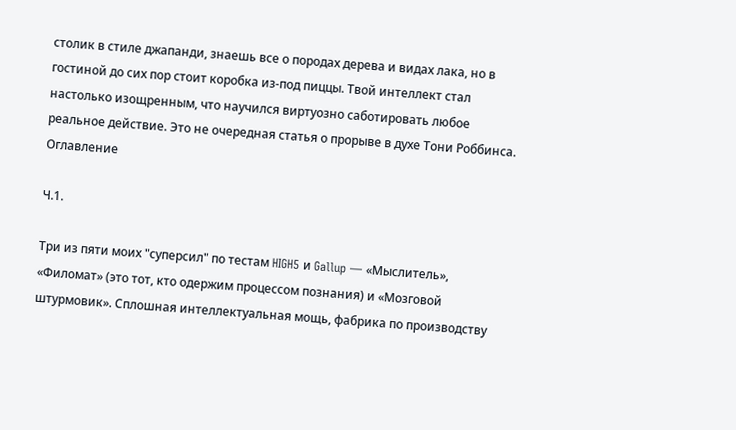столик в стиле джапанди, знаешь все о породах дерева и видах лака, но в гостиной до сих пор стоит коробка из-под пиццы. Твой интеллект стал настолько изощренным, что научился виртуозно саботировать любое реальное действие. Это не очередная статья о прорыве в духе Тони Роббинса.
Оглавление

Ч.1.

Три из пяти моих "суперсил" по тестам HIGH5 и Gallup — «Мыслитель», «Филомат» (это тот, кто одержим процессом познания) и «Мозговой штурмовик». Сплошная интеллектуальная мощь, фабрика по производству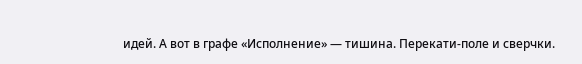идей. А вот в графе «Исполнение» — тишина. Перекати-поле и сверчки.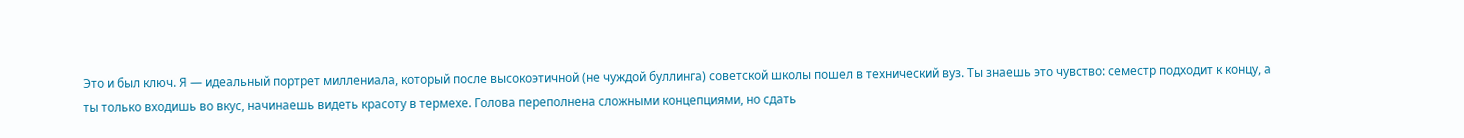Это и был ключ. Я — идеальный портрет миллениала, который после высокоэтичной (не чуждой буллинга) советской школы пошел в технический вуз. Ты знаешь это чувство: семестр подходит к концу, а ты только входишь во вкус, начинаешь видеть красоту в термехе. Голова переполнена сложными концепциями, но сдать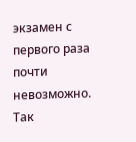экзамен с первого раза почти невозможно. Так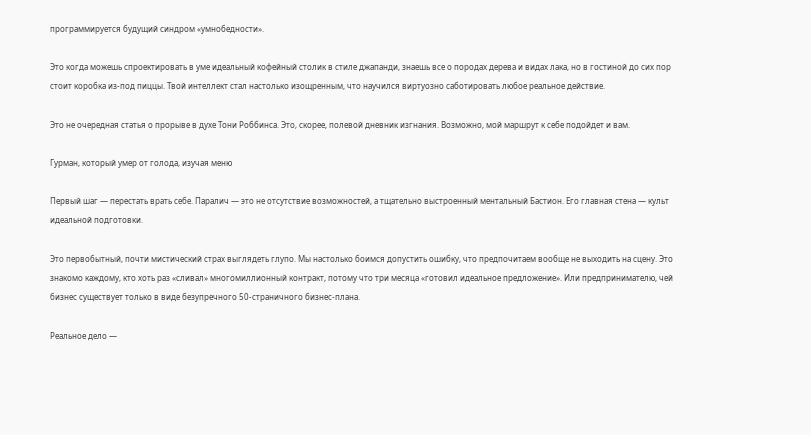программируется будущий синдром «умнобедности».

Это когда можешь спроектировать в уме идеальный кофейный столик в стиле джапанди, знаешь все о породах дерева и видах лака, но в гостиной до сих пор стоит коробка из-под пиццы. Твой интеллект стал настолько изощренным, что научился виртуозно саботировать любое реальное действие.

Это не очередная статья о прорыве в духе Тони Роббинса. Это, скорее, полевой дневник изгнания. Возможно, мой маршрут к себе подойдет и вам.

Гурман, который умер от голода, изучая меню

Первый шаг — перестать врать себе. Паралич — это не отсутствие возможностей, а тщательно выстроенный ментальный Бастион. Его главная стена — культ идеальной подготовки.

Это первобытный, почти мистический страх выглядеть глупо. Мы настолько боимся допустить ошибку, что предпочитаем вообще не выходить на сцену. Это знакомо каждому, кто хоть раз «сливал» многомиллионный контракт, потому что три месяца «готовил идеальное предложение». Или предпринимателю, чей бизнес существует только в виде безупречного 50-страничного бизнес-плана.

Реальное дело —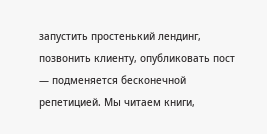запустить простенький лендинг, позвонить клиенту, опубликовать пост — подменяется бесконечной репетицией. Мы читаем книги,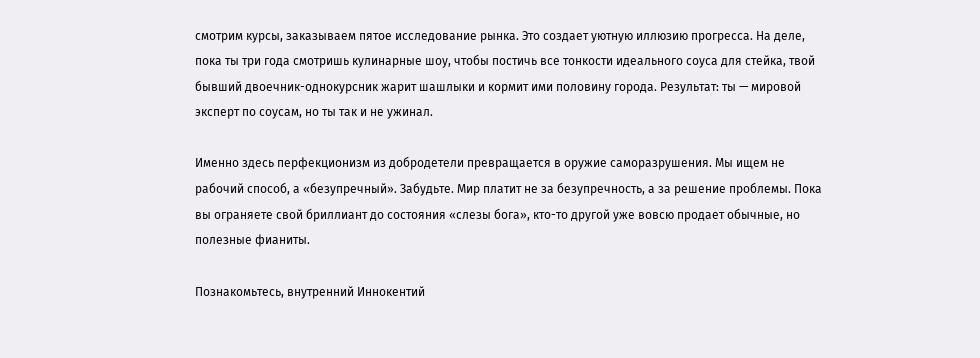смотрим курсы, заказываем пятое исследование рынка. Это создает уютную иллюзию прогресса. На деле, пока ты три года смотришь кулинарные шоу, чтобы постичь все тонкости идеального соуса для стейка, твой бывший двоечник-однокурсник жарит шашлыки и кормит ими половину города. Результат: ты — мировой эксперт по соусам, но ты так и не ужинал.

Именно здесь перфекционизм из добродетели превращается в оружие саморазрушения. Мы ищем не рабочий способ, а «безупречный». Забудьте. Мир платит не за безупречность, а за решение проблемы. Пока вы ограняете свой бриллиант до состояния «слезы бога», кто-то другой уже вовсю продает обычные, но полезные фианиты.

Познакомьтесь, внутренний Иннокентий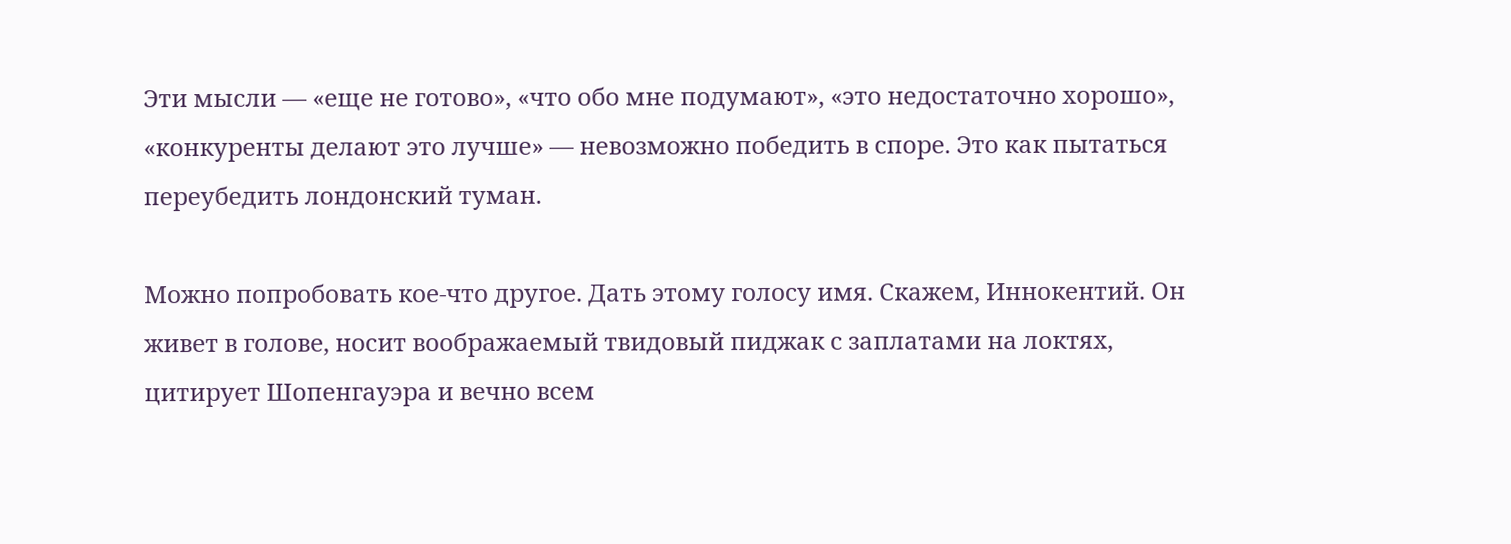Эти мысли — «еще не готово», «что обо мне подумают», «это недостаточно хорошо», «конкуренты делают это лучше» — невозможно победить в споре. Это как пытаться переубедить лондонский туман.

Можно попробовать кое-что другое. Дать этому голосу имя. Скажем, Иннокентий. Он живет в голове, носит воображаемый твидовый пиджак с заплатами на локтях, цитирует Шопенгауэра и вечно всем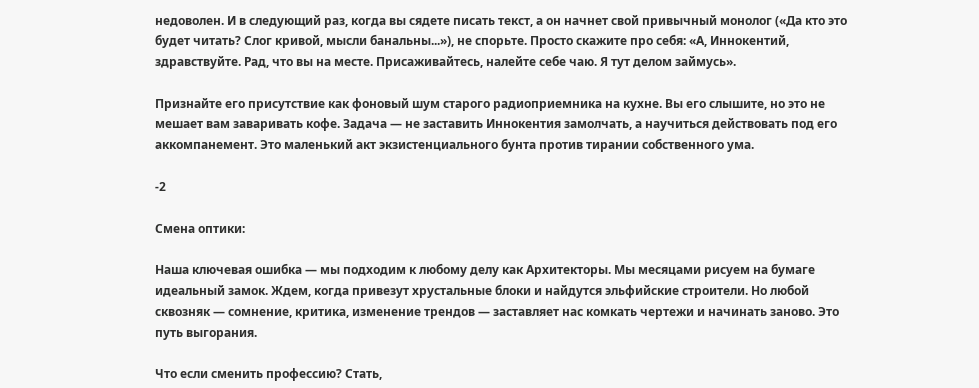недоволен. И в следующий раз, когда вы сядете писать текст, а он начнет свой привычный монолог («Да кто это будет читать? Слог кривой, мысли банальны...»), не спорьте. Просто скажите про себя: «А, Иннокентий, здравствуйте. Рад, что вы на месте. Присаживайтесь, налейте себе чаю. Я тут делом займусь».

Признайте его присутствие как фоновый шум старого радиоприемника на кухне. Вы его слышите, но это не мешает вам заваривать кофе. Задача — не заставить Иннокентия замолчать, а научиться действовать под его аккомпанемент. Это маленький акт экзистенциального бунта против тирании собственного ума.

-2

Смена оптики:

Наша ключевая ошибка — мы подходим к любому делу как Архитекторы. Мы месяцами рисуем на бумаге идеальный замок. Ждем, когда привезут хрустальные блоки и найдутся эльфийские строители. Но любой сквозняк — сомнение, критика, изменение трендов — заставляет нас комкать чертежи и начинать заново. Это путь выгорания.

Что если сменить профессию? Стать,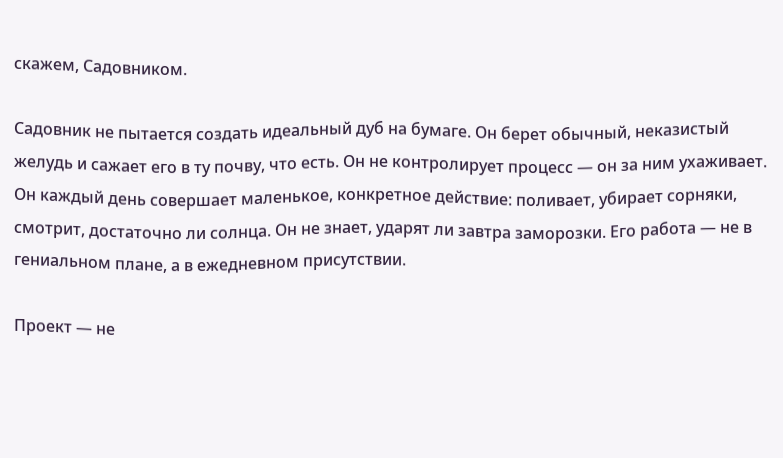скажем, Садовником.

Садовник не пытается создать идеальный дуб на бумаге. Он берет обычный, неказистый желудь и сажает его в ту почву, что есть. Он не контролирует процесс — он за ним ухаживает. Он каждый день совершает маленькое, конкретное действие: поливает, убирает сорняки, смотрит, достаточно ли солнца. Он не знает, ударят ли завтра заморозки. Его работа — не в гениальном плане, а в ежедневном присутствии.

Проект — не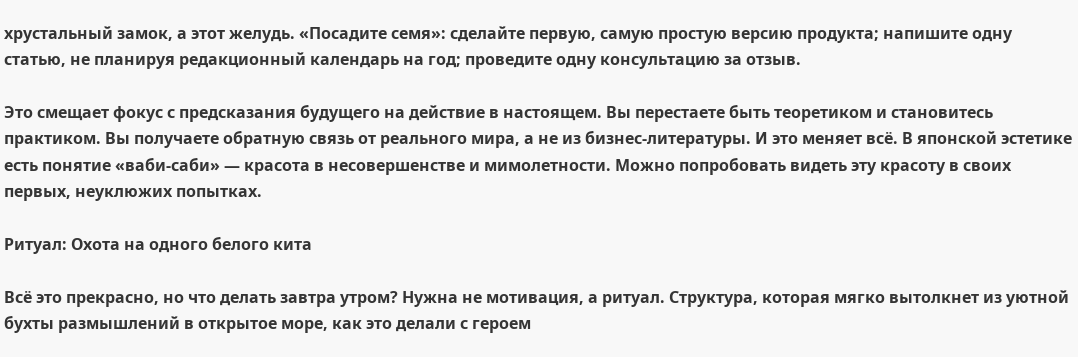хрустальный замок, а этот желудь. «Посадите семя»: сделайте первую, самую простую версию продукта; напишите одну статью, не планируя редакционный календарь на год; проведите одну консультацию за отзыв.

Это смещает фокус с предсказания будущего на действие в настоящем. Вы перестаете быть теоретиком и становитесь практиком. Вы получаете обратную связь от реального мира, а не из бизнес-литературы. И это меняет всё. В японской эстетике есть понятие «ваби-саби» — красота в несовершенстве и мимолетности. Можно попробовать видеть эту красоту в своих первых, неуклюжих попытках.

Ритуал: Охота на одного белого кита

Всё это прекрасно, но что делать завтра утром? Нужна не мотивация, а ритуал. Структура, которая мягко вытолкнет из уютной бухты размышлений в открытое море, как это делали с героем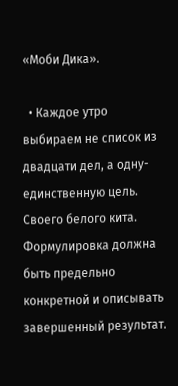«Моби Дика».

  • Каждое утро выбираем не список из двадцати дел, а одну-единственную цель. Своего белого кита. Формулировка должна быть предельно конкретной и описывать завершенный результат.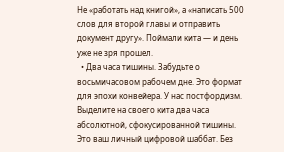Не «работать над книгой», а «написать 500 слов для второй главы и отправить документ другу». Поймали кита — и день уже не зря прошел.
  • Два часа тишины. Забудьте о восьмичасовом рабочем дне. Это формат для эпохи конвейера. У нас постфордизм. Выделите на своего кита два часа абсолютной, сфокусированной тишины. Это ваш личный цифровой шаббат. Без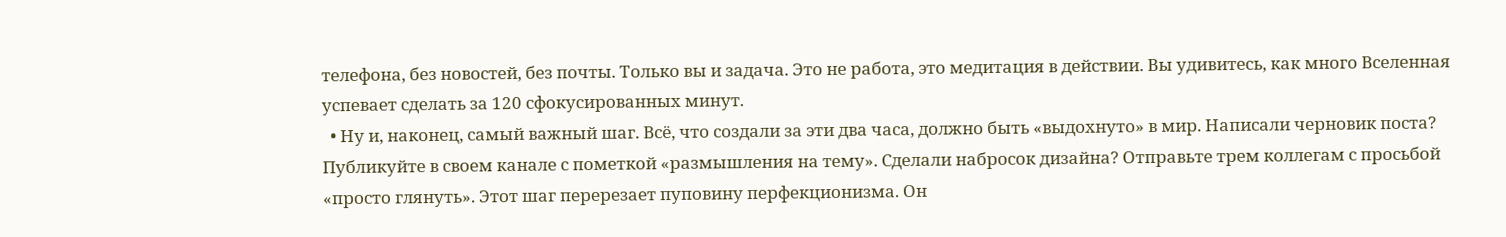телефона, без новостей, без почты. Только вы и задача. Это не работа, это медитация в действии. Вы удивитесь, как много Вселенная успевает сделать за 120 сфокусированных минут.
  • Ну и, наконец, самый важный шаг. Всё, что создали за эти два часа, должно быть «выдохнуто» в мир. Написали черновик поста? Публикуйте в своем канале с пометкой «размышления на тему». Сделали набросок дизайна? Отправьте трем коллегам с просьбой «просто глянуть». Этот шаг перерезает пуповину перфекционизма. Он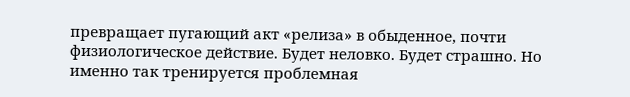превращает пугающий акт «релиза» в обыденное, почти физиологическое действие. Будет неловко. Будет страшно. Но именно так тренируется проблемная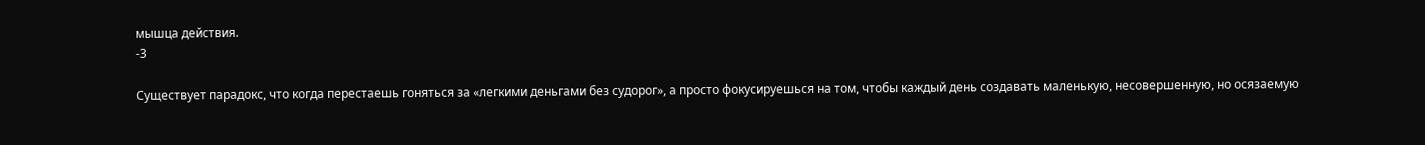мышца действия.
-3

Существует парадокс, что когда перестаешь гоняться за «легкими деньгами без судорог», а просто фокусируешься на том, чтобы каждый день создавать маленькую, несовершенную, но осязаемую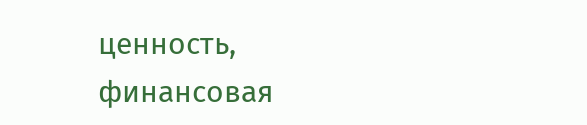ценность, финансовая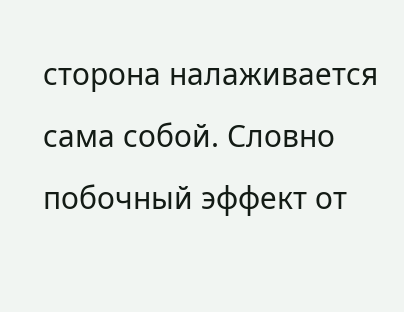сторона налаживается сама собой. Словно побочный эффект от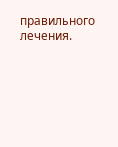правильного лечения.